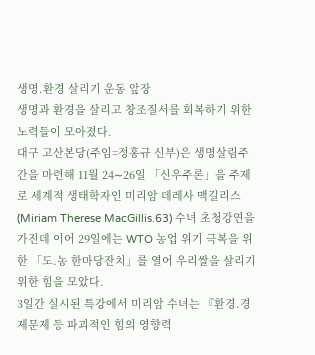생명.환경 살리기 운동 앞장
생명과 환경을 살리고 창조질서를 회복하기 위한 노력들이 모아졌다.
대구 고산본당(주임=정홍규 신부)은 생명살림주간을 마련해 11월 24∼26일 「신우주론」을 주제로 세계적 생태학자인 미리암 데레사 맥길리스(Miriam Therese MacGillis.63) 수녀 초청강연을 가진데 이어 29일에는 WTO 농업 위기 극복을 위한 「도.농 한마당잔치」를 열어 우리쌀을 살리기 위한 힘을 모았다.
3일간 실시된 특강에서 미리암 수녀는 『환경.경제문제 등 파괴적인 힘의 영향력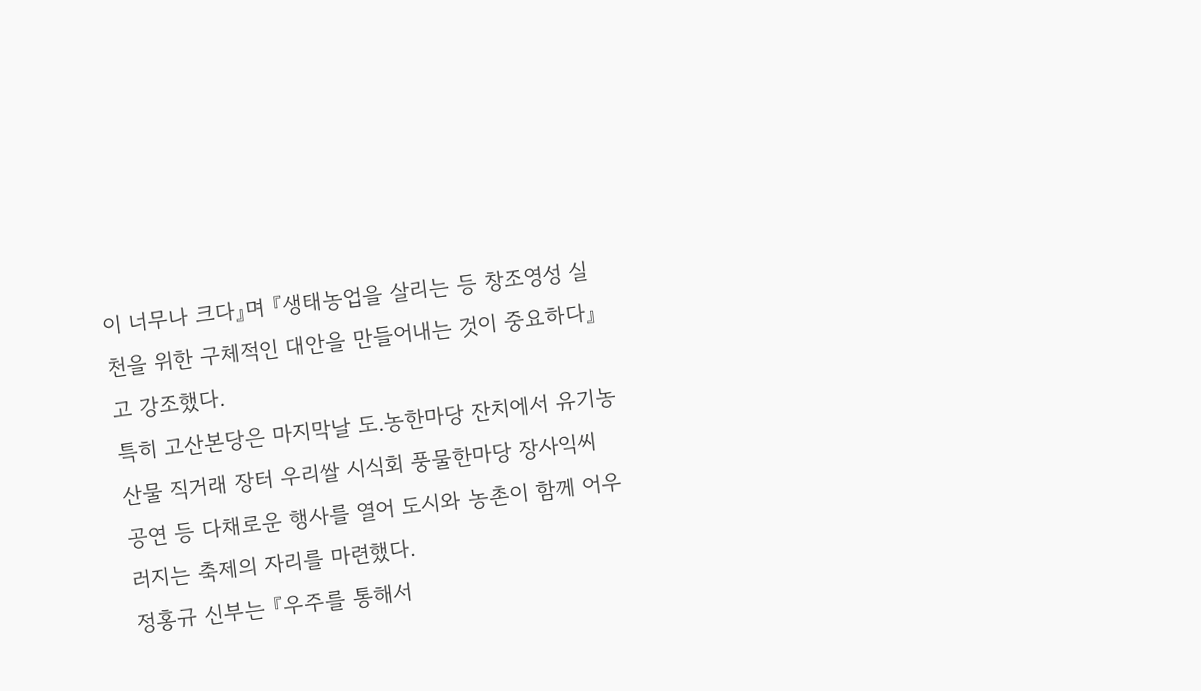이 너무나 크다』며 『생태농업을 살리는 등 창조영성 실천을 위한 구체적인 대안을 만들어내는 것이 중요하다』고 강조했다.
특히 고산본당은 마지막날 도.농한마당 잔치에서 유기농산물 직거래 장터 우리쌀 시식회 풍물한마당 장사익씨 공연 등 다채로운 행사를 열어 도시와 농촌이 함께 어우러지는 축제의 자리를 마련했다.
정홍규 신부는 『우주를 통해서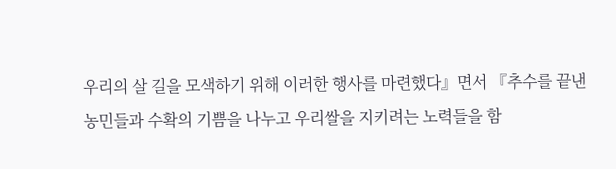우리의 살 길을 모색하기 위해 이러한 행사를 마련했다』면서 『추수를 끝낸 농민들과 수확의 기쁨을 나누고 우리쌀을 지키려는 노력들을 함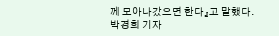께 모아나갔으면 한다』고 말했다.
박경희 기자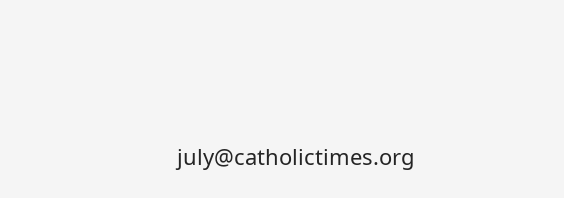july@catholictimes.org